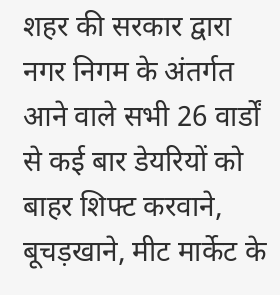शहर की सरकार द्वारा नगर निगम के अंतर्गत आने वाले सभी 26 वार्डों से कई बार डेयरियों को बाहर शिफ्ट करवाने, बूचड़खाने, मीट मार्केट के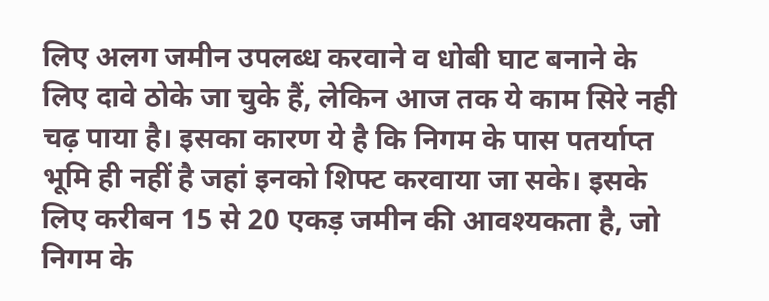लिए अलग जमीन उपलब्ध करवाने व धोबी घाट बनाने के लिए दावे ठोके जा चुके हैं, लेकिन आज तक ये काम सिरे नही चढ़ पाया है। इसका कारण ये है कि निगम के पास पतर्याप्त भूमि ही नहीं है जहां इनको शिफ्ट करवाया जा सके। इसके लिए करीबन 15 से 20 एकड़ जमीन की आवश्यकता है, जो निगम के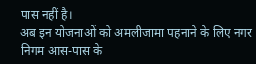पास नहीं है।
अब इन योजनाओं को अमलीजामा पहनाने के लिए नगर निगम आस-पास के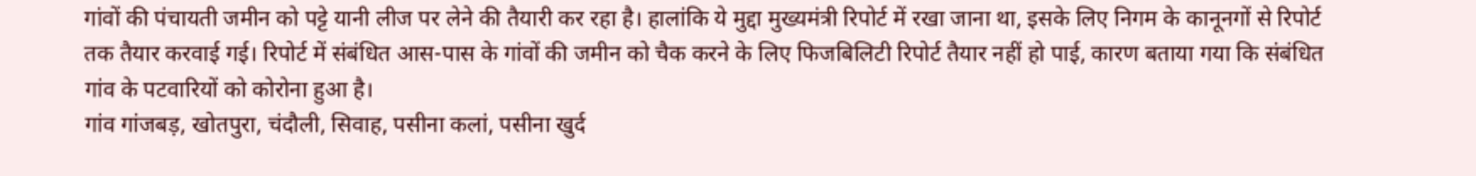गांवों की पंचायती जमीन को पट्टे यानी लीज पर लेने की तैयारी कर रहा है। हालांकि ये मुद्दा मुख्यमंत्री रिपोर्ट में रखा जाना था, इसके लिए निगम के कानूनगों से रिपोर्ट तक तैयार करवाई गई। रिपोर्ट में संबंधित आस-पास के गांवों की जमीन को चैक करने के लिए फिजबिलिटी रिपोर्ट तैयार नहीं हो पाई, कारण बताया गया कि संबंधित गांव के पटवारियों को कोरोना हुआ है।
गांव गांजबड़, खोतपुरा, चंदौली, सिवाह, पसीना कलां, पसीना खुर्द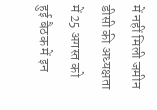में नहीं मिली जमीन
डीसी की अध्यक्षता में 25 अगस्त को हुई बैठक में इन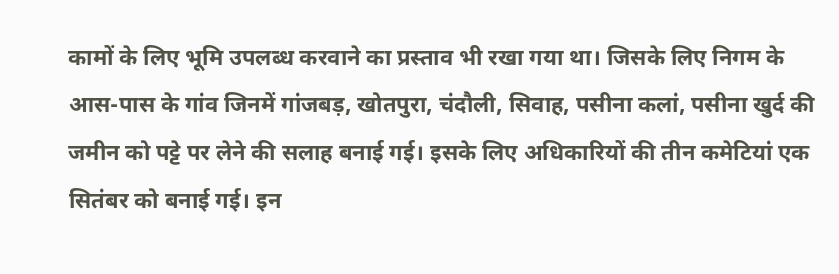कामों के लिए भूमि उपलब्ध करवाने का प्रस्ताव भी रखा गया था। जिसके लिए निगम के आस-पास के गांव जिनमें गांजबड़, खोतपुरा, चंदौली, सिवाह, पसीना कलां, पसीना खुर्द की जमीन को पट्टे पर लेने की सलाह बनाई गई। इसके लिए अधिकारियों की तीन कमेटियां एक सितंबर को बनाई गई। इन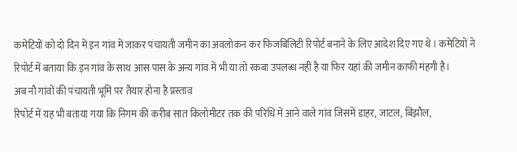कमेटियों को दो दिन में इन गांव में जाकर पंचायती जमीन का अवलोकन कर फिजबिलिटी रिपोर्ट बनाने के लिए आदेश दिए गए थे। कमेटियों ने रिपोर्ट में बताया कि इन गांव के साथ आस पास के अन्य गांव में भी या तो रकबा उपलब्ध नहीं है या फिर यहां की जमीन काफी मंहगी है।
अब नौ गांवों की पंचायती भूमि पर तैयार होना है प्रस्ताव
रिपोर्ट में यह भी बताया गया कि निगम की करीब सात किलोमीटर तक की परिधि में आने वाले गांव जिसमें डाहर, जाटल, बिंझौल,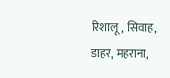रिशालू, सिवाह, डाहर, महराना,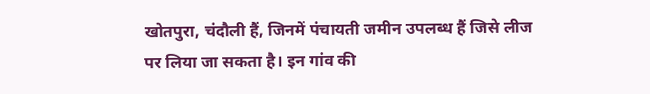खोतपुरा, चंदौली हैं, जिनमें पंचायती जमीन उपलब्ध हैं जिसे लीज पर लिया जा सकता है। इन गांव की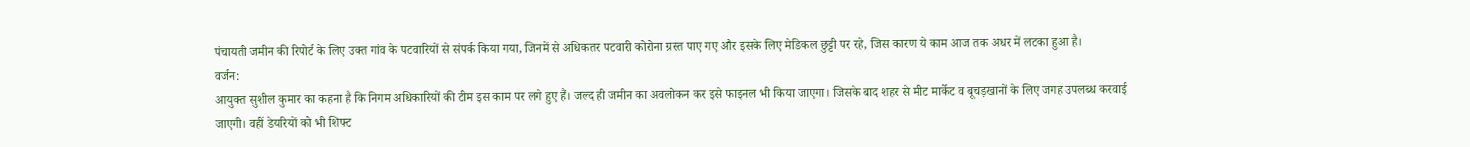पंचायती जमीन की रिपोर्ट के लिए उक्त गांव के पटवारियों से संपर्क किया गया, जिनमें से अधिकतर पटवारी कोरोना ग्रस्त पाए गए और इसके लिए मेडिकल छुट्टी पर रहे, जिस कारण ये काम आज तक अधर में लटका हुआ है।
वर्जन:
आयुक्त सुशील कुमार का कहना है कि निगम अधिकारियों की टीम इस काम पर लगे हुए हैं। जल्द ही जमीन का अवलोकन कर इसे फाइनल भी किया जाएगा। जिसके बाद शहर से मीट मार्केट व बूचड़खानों के लिए जगह उपलब्ध करवाई जाएगी। वहीं डेयरियों को भी शिफ्ट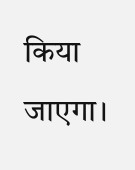किया जाएगा।